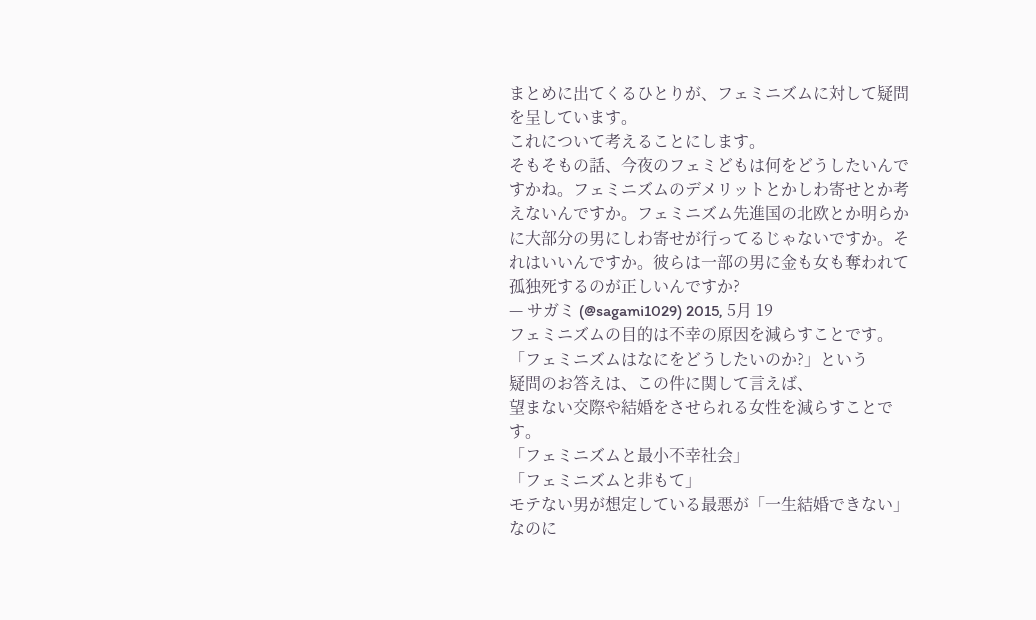まとめに出てくるひとりが、フェミニズムに対して疑問を呈しています。
これについて考えることにします。
そもそもの話、今夜のフェミどもは何をどうしたいんですかね。フェミニズムのデメリットとかしわ寄せとか考えないんですか。フェミニズム先進国の北欧とか明らかに大部分の男にしわ寄せが行ってるじゃないですか。それはいいんですか。彼らは一部の男に金も女も奪われて孤独死するのが正しいんですか?
— サガミ (@sagami1029) 2015, 5月 19
フェミニズムの目的は不幸の原因を減らすことです。
「フェミニズムはなにをどうしたいのか?」という
疑問のお答えは、この件に関して言えば、
望まない交際や結婚をさせられる女性を減らすことです。
「フェミニズムと最小不幸社会」
「フェミニズムと非もて」
モテない男が想定している最悪が「一生結婚できない」なのに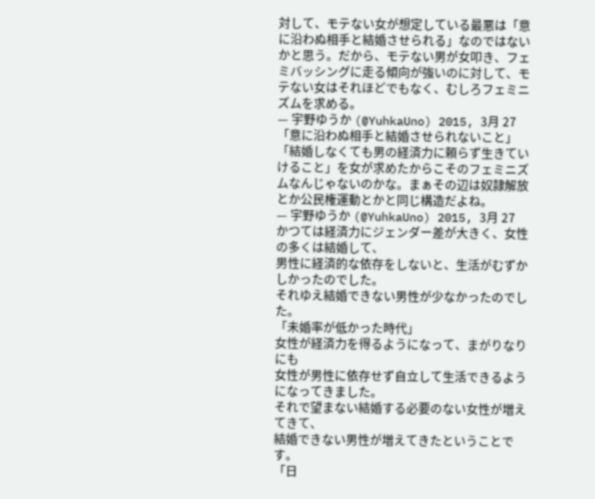対して、モテない女が想定している最悪は「意に沿わぬ相手と結婚させられる」なのではないかと思う。だから、モテない男が女叩き、フェミバッシングに走る傾向が強いのに対して、モテない女はそれほどでもなく、むしろフェミニズムを求める。
— 宇野ゆうか (@YuhkaUno) 2015, 3月 27
「意に沿わぬ相手と結婚させられないこと」「結婚しなくても男の経済力に頼らず生きていけること」を女が求めたからこそのフェミニズムなんじゃないのかな。まぁその辺は奴隷解放とか公民権運動とかと同じ構造だよね。
— 宇野ゆうか (@YuhkaUno) 2015, 3月 27
かつては経済力にジェンダー差が大きく、女性の多くは結婚して、
男性に経済的な依存をしないと、生活がむずかしかったのでした。
それゆえ結婚できない男性が少なかったのでした。
「未婚率が低かった時代」
女性が経済力を得るようになって、まがりなりにも
女性が男性に依存せず自立して生活できるようになってきました。
それで望まない結婚する必要のない女性が増えてきて、
結婚できない男性が増えてきたということです。
「日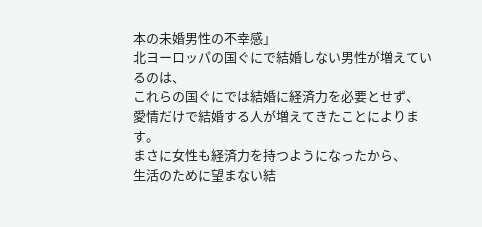本の未婚男性の不幸感」
北ヨーロッパの国ぐにで結婚しない男性が増えているのは、
これらの国ぐにでは結婚に経済力を必要とせず、
愛情だけで結婚する人が増えてきたことによります。
まさに女性も経済力を持つようになったから、
生活のために望まない結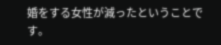婚をする女性が減ったということです。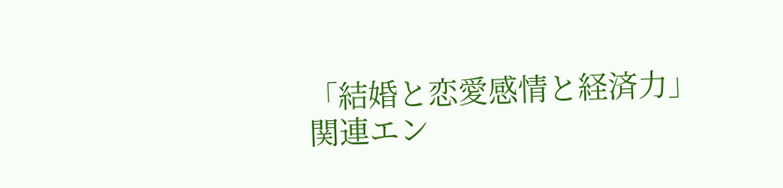「結婚と恋愛感情と経済力」
関連エン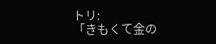トリ:
「きもくて金の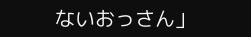ないおっさん」